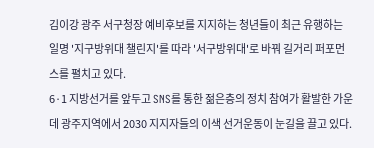김이강 광주 서구청장 예비후보를 지지하는 청년들이 최근 유행하는 일명 '지구방위대 챌린지'를 따라 '서구방위대'로 바꿔 길거리 퍼포먼스를 펼치고 있다.
6·1 지방선거를 앞두고 SNS를 통한 젊은층의 정치 참여가 활발한 가운데 광주지역에서 2030 지지자들의 이색 선거운동이 눈길을 끌고 있다.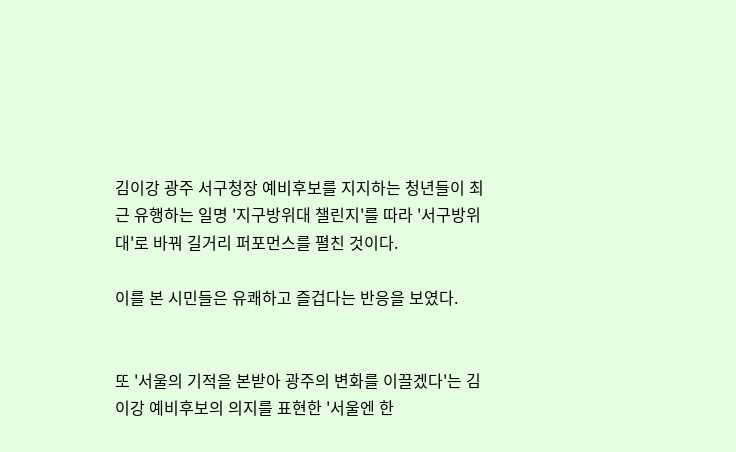김이강 광주 서구청장 예비후보를 지지하는 청년들이 최근 유행하는 일명 '지구방위대 챌린지'를 따라 '서구방위대'로 바꿔 길거리 퍼포먼스를 펼친 것이다.

이를 본 시민들은 유쾌하고 즐겁다는 반응을 보였다.


또 '서울의 기적을 본받아 광주의 변화를 이끌겠다'는 김이강 예비후보의 의지를 표현한 '서울엔 한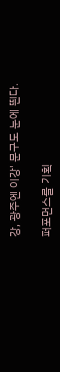강, 광주엔 이강' 문구도 눈에 띈다.

퍼포먼스를 기획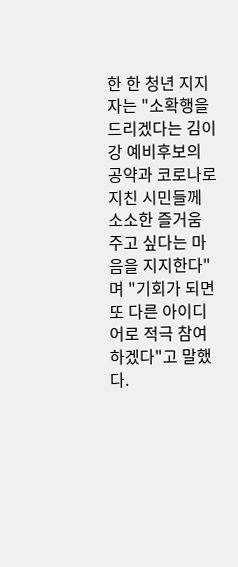한 한 청년 지지자는 "소확행을 드리겠다는 김이강 예비후보의 공약과 코로나로 지친 시민들께 소소한 즐거움 주고 싶다는 마음을 지지한다"며 "기회가 되면 또 다른 아이디어로 적극 참여하겠다"고 말했다.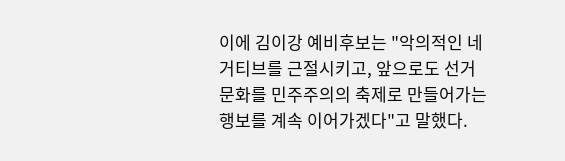이에 김이강 예비후보는 "악의적인 네거티브를 근절시키고, 앞으로도 선거 문화를 민주주의의 축제로 만들어가는 행보를 계속 이어가겠다"고 말했다.